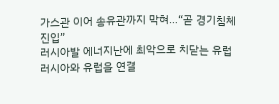가스관 이어 송유관까지 막혀…“곧 경기침체 진입”
러시아발 에너지난에 최악으로 치닫는 유럽 러시아와 유럽을 연결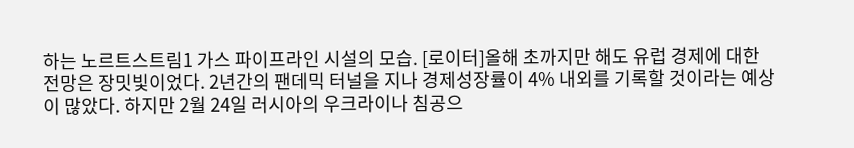하는 노르트스트림1 가스 파이프라인 시설의 모습. [로이터]올해 초까지만 해도 유럽 경제에 대한 전망은 장밋빛이었다. 2년간의 팬데믹 터널을 지나 경제성장률이 4% 내외를 기록할 것이라는 예상이 많았다. 하지만 2월 24일 러시아의 우크라이나 침공으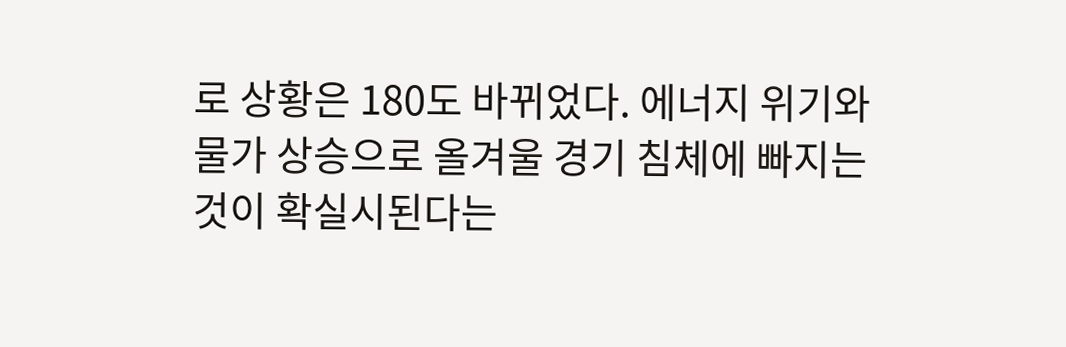로 상황은 180도 바뀌었다. 에너지 위기와 물가 상승으로 올겨울 경기 침체에 빠지는 것이 확실시된다는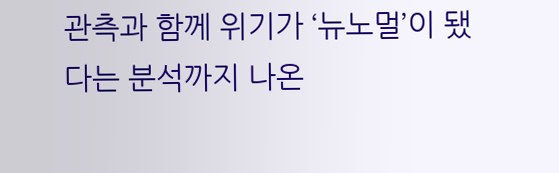관측과 함께 위기가 ‘뉴노멀’이 됐다는 분석까지 나온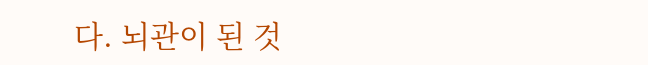다. 뇌관이 된 것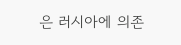은 러시아에 의존